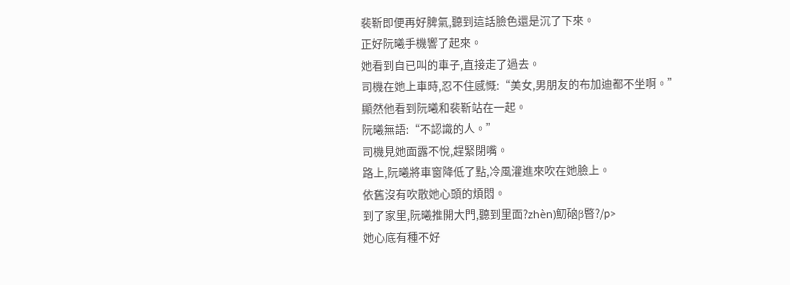裴靳即便再好脾氣,聽到這話臉色還是沉了下來。
正好阮曦手機響了起來。
她看到自已叫的車子,直接走了過去。
司機在她上車時,忍不住感慨:“美女,男朋友的布加迪都不坐啊。”
顯然他看到阮曦和裴靳站在一起。
阮曦無語:“不認識的人。”
司機見她面露不悅,趕緊閉嘴。
路上,阮曦將車窗降低了點,冷風灌進來吹在她臉上。
依舊沒有吹散她心頭的煩悶。
到了家里,阮曦推開大門,聽到里面?zhèn)鱽硇β暋?/p>
她心底有種不好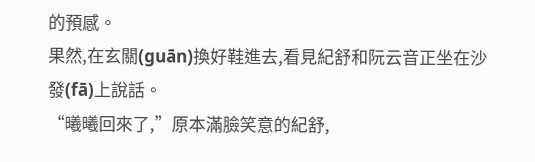的預感。
果然,在玄關(guān)換好鞋進去,看見紀舒和阮云音正坐在沙發(fā)上說話。
“曦曦回來了,”原本滿臉笑意的紀舒,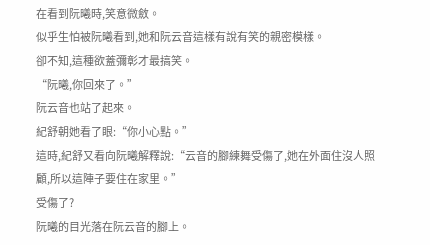在看到阮曦時,笑意微斂。
似乎生怕被阮曦看到,她和阮云音這樣有說有笑的親密模樣。
卻不知,這種欲蓋彌彰才最搞笑。
“阮曦,你回來了。”
阮云音也站了起來。
紀舒朝她看了眼:“你小心點。”
這時,紀舒又看向阮曦解釋說:“云音的腳練舞受傷了,她在外面住沒人照顧,所以這陣子要住在家里。”
受傷了?
阮曦的目光落在阮云音的腳上。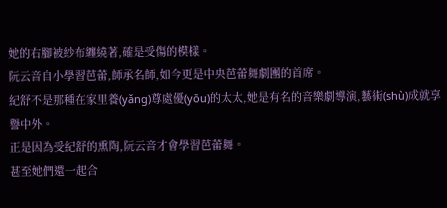她的右腳被紗布纏繞著,確是受傷的模樣。
阮云音自小學習芭蕾,師承名師,如今更是中央芭蕾舞劇團的首席。
紀舒不是那種在家里養(yǎng)尊處優(yōu)的太太,她是有名的音樂劇導演,藝術(shù)成就享譽中外。
正是因為受紀舒的熏陶,阮云音才會學習芭蕾舞。
甚至她們還一起合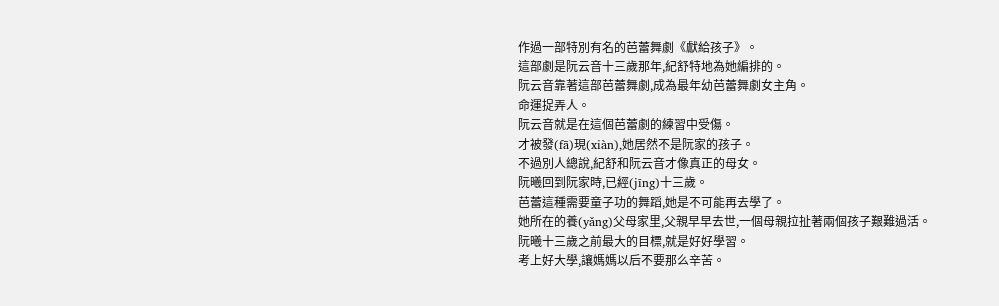作過一部特別有名的芭蕾舞劇《獻給孩子》。
這部劇是阮云音十三歲那年,紀舒特地為她編排的。
阮云音靠著這部芭蕾舞劇,成為最年幼芭蕾舞劇女主角。
命運捉弄人。
阮云音就是在這個芭蕾劇的練習中受傷。
才被發(fā)現(xiàn),她居然不是阮家的孩子。
不過別人總說,紀舒和阮云音才像真正的母女。
阮曦回到阮家時,已經(jīng)十三歲。
芭蕾這種需要童子功的舞蹈,她是不可能再去學了。
她所在的養(yǎng)父母家里,父親早早去世,一個母親拉扯著兩個孩子艱難過活。
阮曦十三歲之前最大的目標,就是好好學習。
考上好大學,讓媽媽以后不要那么辛苦。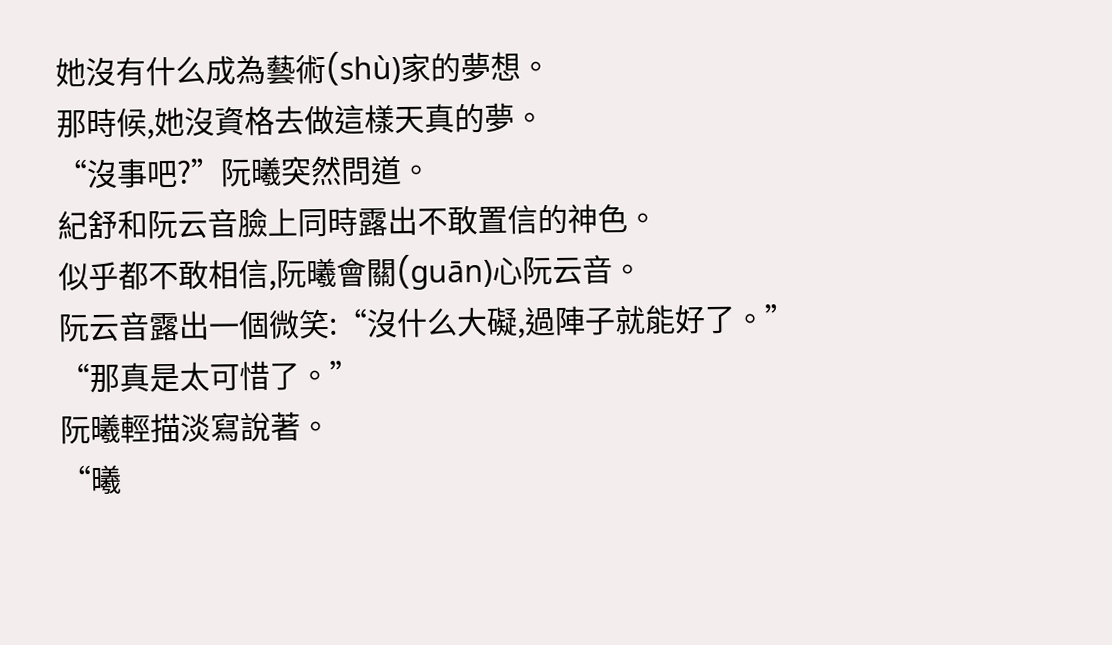她沒有什么成為藝術(shù)家的夢想。
那時候,她沒資格去做這樣天真的夢。
“沒事吧?”阮曦突然問道。
紀舒和阮云音臉上同時露出不敢置信的神色。
似乎都不敢相信,阮曦會關(guān)心阮云音。
阮云音露出一個微笑:“沒什么大礙,過陣子就能好了。”
“那真是太可惜了。”
阮曦輕描淡寫說著。
“曦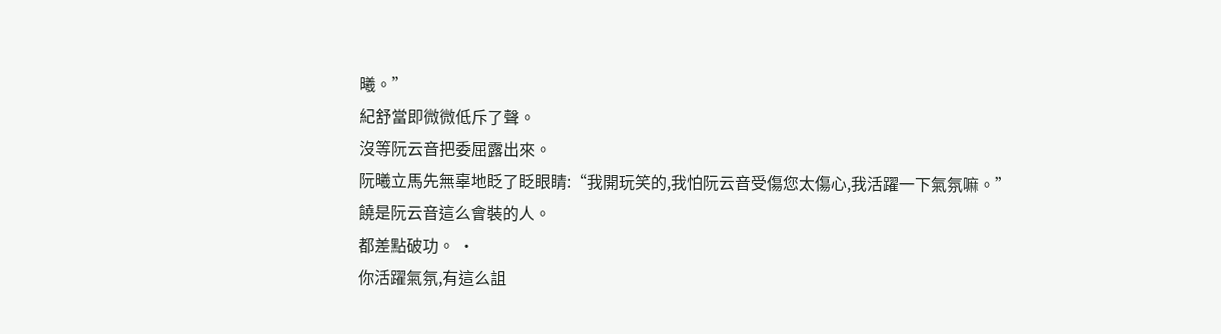曦。”
紀舒當即微微低斥了聲。
沒等阮云音把委屈露出來。
阮曦立馬先無辜地眨了眨眼睛:“我開玩笑的,我怕阮云音受傷您太傷心,我活躍一下氣氛嘛。”
饒是阮云音這么會裝的人。
都差點破功。 ·
你活躍氣氛,有這么詛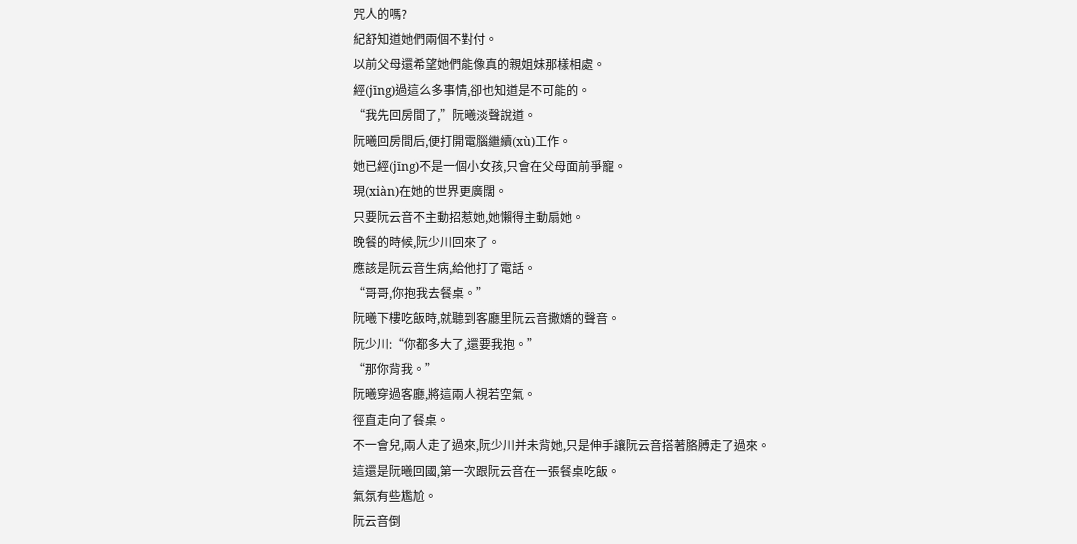咒人的嗎?
紀舒知道她們兩個不對付。
以前父母還希望她們能像真的親姐妹那樣相處。
經(jīng)過這么多事情,卻也知道是不可能的。
“我先回房間了,”阮曦淡聲說道。
阮曦回房間后,便打開電腦繼續(xù)工作。
她已經(jīng)不是一個小女孩,只會在父母面前爭寵。
現(xiàn)在她的世界更廣闊。
只要阮云音不主動招惹她,她懶得主動扇她。
晚餐的時候,阮少川回來了。
應該是阮云音生病,給他打了電話。
“哥哥,你抱我去餐桌。”
阮曦下樓吃飯時,就聽到客廳里阮云音撒嬌的聲音。
阮少川:“你都多大了,還要我抱。”
“那你背我。”
阮曦穿過客廳,將這兩人視若空氣。
徑直走向了餐桌。
不一會兒,兩人走了過來,阮少川并未背她,只是伸手讓阮云音搭著胳膊走了過來。
這還是阮曦回國,第一次跟阮云音在一張餐桌吃飯。
氣氛有些尷尬。
阮云音倒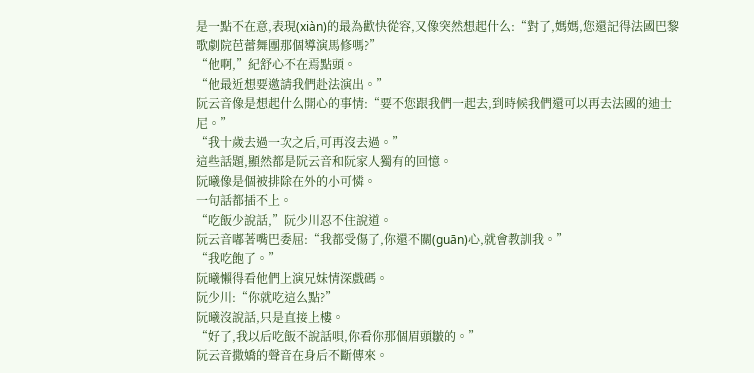是一點不在意,表現(xiàn)的最為歡快從容,又像突然想起什么:“對了,媽媽,您還記得法國巴黎歌劇院芭蕾舞團那個導演馬修嗎?”
“他啊,”紀舒心不在焉點頭。
“他最近想要邀請我們赴法演出。”
阮云音像是想起什么開心的事情:“要不您跟我們一起去,到時候我們還可以再去法國的迪士尼。”
“我十歲去過一次之后,可再沒去過。”
這些話題,顯然都是阮云音和阮家人獨有的回憶。
阮曦像是個被排除在外的小可憐。
一句話都插不上。
“吃飯少說話,”阮少川忍不住說道。
阮云音嘟著嘴巴委屈:“我都受傷了,你還不關(guān)心,就會教訓我。”
“我吃飽了。”
阮曦懶得看他們上演兄妹情深戲碼。
阮少川:“你就吃這么點?”
阮曦沒說話,只是直接上樓。
“好了,我以后吃飯不說話唄,你看你那個眉頭皺的。”
阮云音撒嬌的聲音在身后不斷傳來。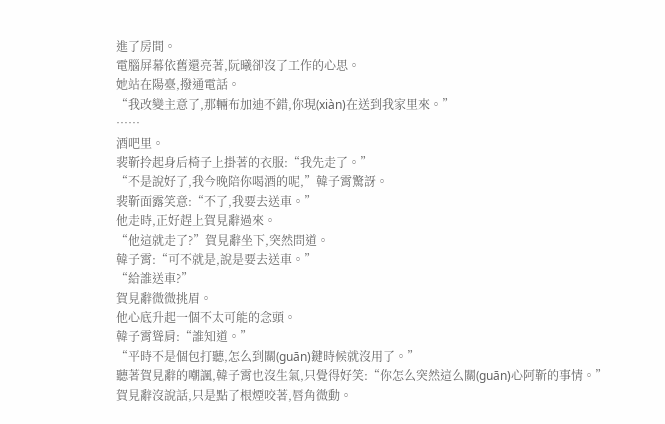進了房間。
電腦屏幕依舊還亮著,阮曦卻沒了工作的心思。
她站在陽臺,撥通電話。
“我改變主意了,那輛布加迪不錯,你現(xiàn)在送到我家里來。”
……
酒吧里。
裴靳拎起身后椅子上掛著的衣服:“我先走了。”
“不是說好了,我今晚陪你喝酒的呢,”韓子霄驚訝。
裴靳面露笑意:“不了,我要去送車。”
他走時,正好趕上賀見辭過來。
“他這就走了?”賀見辭坐下,突然問道。
韓子霄:“可不就是,說是要去送車。”
“給誰送車?”
賀見辭微微挑眉。
他心底升起一個不太可能的念頭。
韓子霄聳肩:“誰知道。”
“平時不是個包打聽,怎么到關(guān)鍵時候就沒用了。”
聽著賀見辭的嘲諷,韓子霄也沒生氣,只覺得好笑:“你怎么突然這么關(guān)心阿靳的事情。”
賀見辭沒說話,只是點了根煙咬著,唇角微動。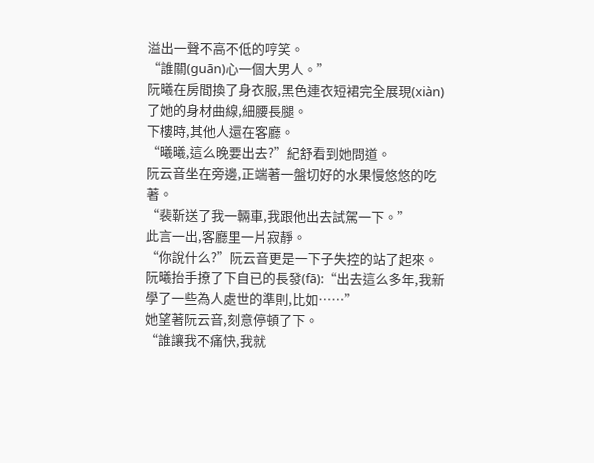溢出一聲不高不低的哼笑。
“誰關(guān)心一個大男人。”
阮曦在房間換了身衣服,黑色連衣短裙完全展現(xiàn)了她的身材曲線,細腰長腿。
下樓時,其他人還在客廳。
“曦曦,這么晚要出去?”紀舒看到她問道。
阮云音坐在旁邊,正端著一盤切好的水果慢悠悠的吃著。
“裴靳送了我一輛車,我跟他出去試駕一下。”
此言一出,客廳里一片寂靜。
“你說什么?”阮云音更是一下子失控的站了起來。
阮曦抬手撩了下自已的長發(fā):“出去這么多年,我新學了一些為人處世的準則,比如……”
她望著阮云音,刻意停頓了下。
“誰讓我不痛快,我就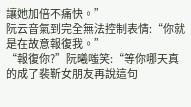讓她加倍不痛快。”
阮云音氣到完全無法控制表情:“你就是在故意報復我。”
“報復你?”阮曦嗤笑:“等你哪天真的成了裴靳女朋友再說這句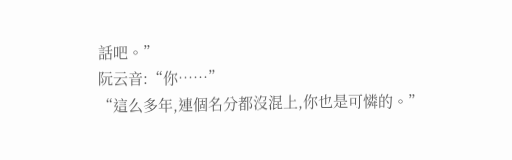話吧。”
阮云音:“你……”
“這么多年,連個名分都沒混上,你也是可憐的。”